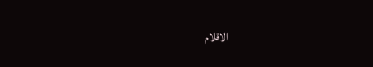الاقلام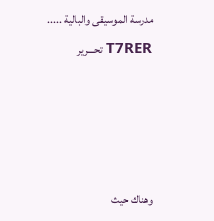مدرسة الموسيقى والبالية ..... T7RER تحـــرير




وهناك حيث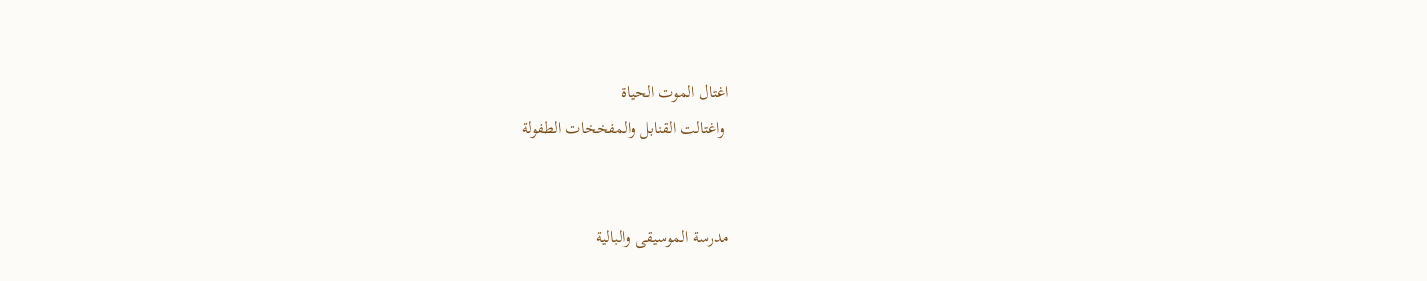اغتال الموت الحياة
 واغتالت القنابل والمفخخات الطفولة


مدرسة الموسيقى والبالية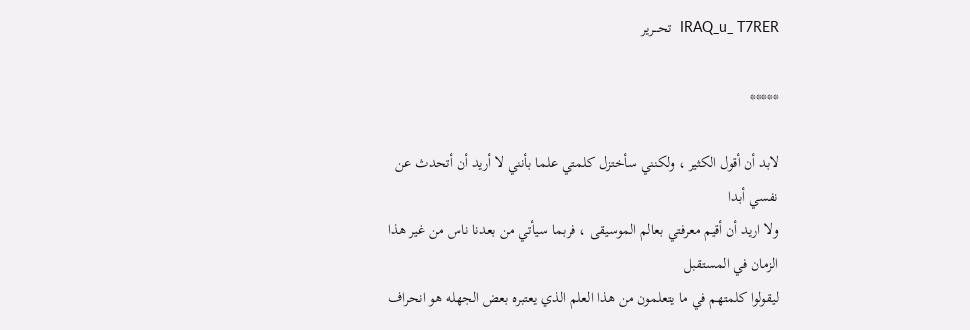IRAQ_u_ T7RER  تحـــرير

*****

لابد أن أقول الكثير ، ولكنني سأختزل كلمتي علما بأنني لا أريد أن أتحدث عن نفسي أبدا
ولا اريد أن أقيم معرفتي بعالم الموسيقى ، فربما سيأتي من بعدنا ناس من غير هذا الزمان في المستقبل
ليقولوا كلمتهم في ما يتعلمون من هذا العلم الذي يعتبره بعض الجهله هو انحراف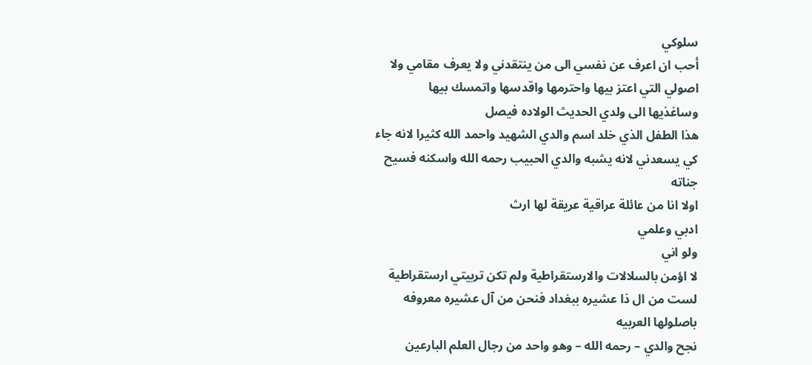سلوكي
أحب ان اعرف عن نفسي الى من ينتقدني ولا يعرف مقامي ولا اصولي التي اعتز بيها واحترمها واقدسها واتمسك بيها
وساغذيها الى ولدي الحديث الولاده فيصل
هذا الطفل الذي خلد اسم والدي الشهيد واحمد الله كثيرا لانه جاء كي يسعدني لانه يشبه والدي الحبيب رحمه الله واسكنه فسيح جناته
اولا انا من عائلة عراقية عريقة لها ارث
ادبي وعلمي
ولو اني
لا اؤمن بالسلالات والارستقراطية ولم تكن تربيتي ارستقراطية
لست من ال ذا عشيره ببغداد فنحن من آل عشيره معروفه باصلولها العربيه
نجح والدي – رحمه الله – وهو واحد من رجال العلم البارعين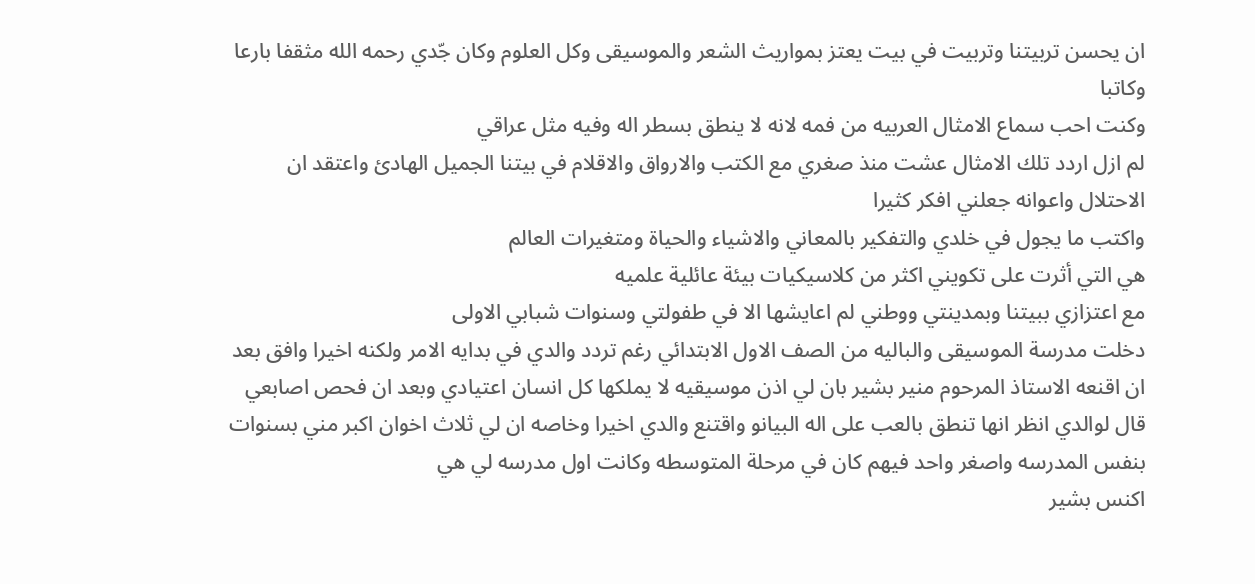ان يحسن تربيتنا وتربيت في بيت يعتز بمواريث الشعر والموسيقى وكل العلوم وكان جّدي رحمه الله مثقفا بارعا وكاتبا
وكنت احب سماع الامثال العربيه من فمه لانه لا ينطق بسطر اله وفيه مثل عراقي
لم ازل اردد تلك الامثال عشت منذ صغري مع الكتب والارواق والاقلام في بيتنا الجميل الهادئ واعتقد ان الاحتلال واعوانه جعلني افكر كثيرا
واكتب ما يجول في خلدي والتفكير بالمعاني والاشياء والحياة ومتغيرات العالم
هي التي أثرت على تكويني اكثر من كلاسيكيات بيئة عائلية علميه
مع اعتزازي ببيتنا وبمدينتي ووطني لم اعايشها الا في طفولتي وسنوات شبابي الاولى
دخلت مدرسة الموسيقى والباليه من الصف الاول الابتدائي رغم تردد والدي في بدايه الامر ولكنه اخيرا وافق بعد ان اقنعه الاستاذ المرحوم منير بشير بان لي اذن موسيقيه لا يملكها كل انسان اعتيادي وبعد ان فحص اصابعي قال لوالدي انظر انها تنطق بالعب على اله البيانو واقتنع والدي اخيرا وخاصه ان لي ثلاث اخوان اكبر مني بسنوات بنفس المدرسه واصغر واحد فيهم كان في مرحلة المتوسطه وكانت اول مدرسه لي هي
اكنس بشير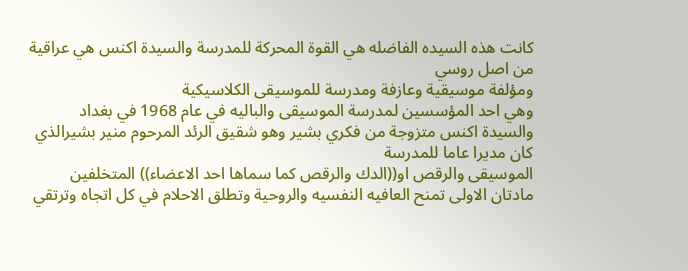كانت هذه السيده الفاضله هي القوة المحركة للمدرسة والسيدة اكنس هي عراقية من اصل روسي
ومؤلفة موسيقية وعازفة ومدرسة للموسيقى الكلاسيكية
وهي احد المؤسسين لمدرسة الموسيقى والباليه في عام 1968 في بغداد
والسيدة اكنس متزوجة من فكري بشير وهو شقيق الرئد المرحوم منير بشيرالذي كان مديرا عاما للمدرسة
الموسيقى والرقص او((الدك والرقص كما سماها احد الاعضاء)) المتخلفين
مادتان الاولى تمنح العافيه النفسيه والروحية وتطلق الاحلام في كل اتجاه وترتقي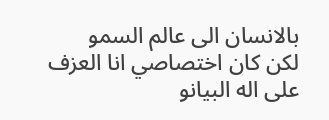بالانسان الى عالم السمو
لكن كان اختصاصي انا العزف على اله البيانو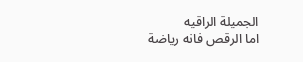الجميلة الراقيه
اما الرقص فانه رياضة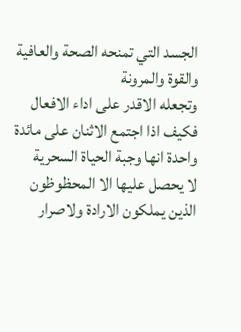الجسد التي تمنحه الصحة والعافية والقوة والمرونة
وتجعله الاقدر على اداء الافعال
فكيف اذا اجتمع الاثنان على مائدة واحدة انها وجبة الحياة السحرية
لا يحصل عليها الا المحظوظون الذين يملكون الارادة ولاصرار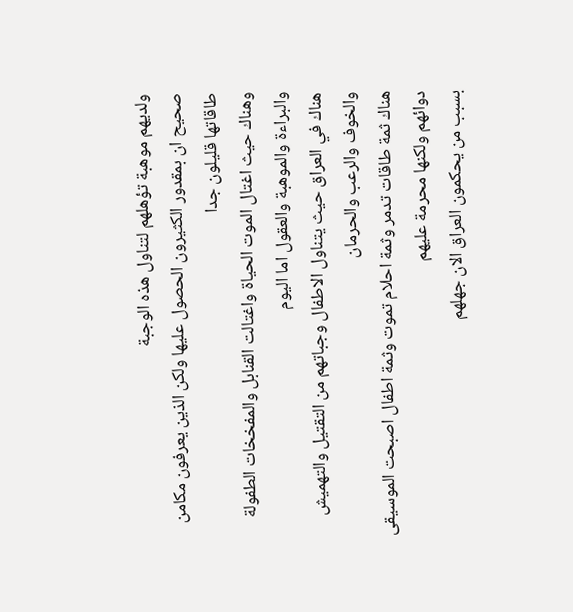ولديهم موهبة تؤهلهم لتناول هذه الوجبة
صحيح ان بمقدور الكثيرون الحصول عليها ولكن الذين يعرفون مكامن طاقاتها قليلون جدا
وهناك حيث اغتال الموت الحياة واغتالت القنابل والمفخخات الطفولة والبراءة والموهبة والعقول اما اليوم
هناك في العراق حيث يتناول الاطفال وجباتهم من التقتيل والتهميش والخوف والرعب والحرمان
هناك ثمة طاقات تدمر وثمة احلام تموت وثمة اطفال اصبحت الموسيقى دوائهم ولكنها محرمة عليهم
بسبب من يحكمون العراق الان جهلهم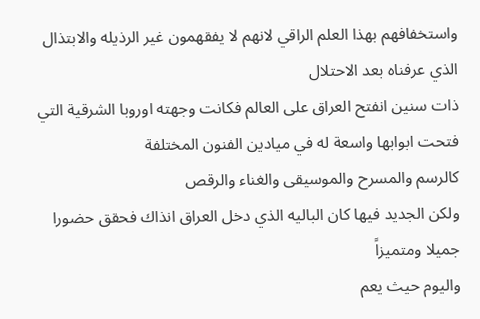واستخفافهم بهذا العلم الراقي لانهم لا يفقهمون غير الرذيله والابتذال الذي عرفناه بعد الاحتلال
ذات سنين انفتح العراق على العالم فكانت وجهته اوروبا الشرقية التي فتحت ابوابها واسعة له في ميادين الفنون المختلفة
كالرسم والمسرح والموسيقى والغناء والرقص
ولكن الجديد فيها كان الباليه الذي دخل العراق انذاك فحقق حضورا جميلا ومتميزاً
واليوم حيث يعم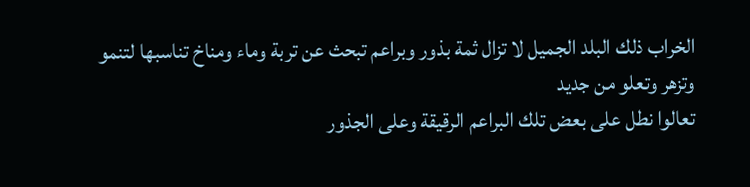الخراب ذلك البلد الجميل لا تزال ثمة بذور وبراعم تبحث عن تربة وماء ومناخ تناسبها لتنمو وتزهر وتعلو من جديد
تعالوا نطل على بعض تلك البراعم الرقيقة وعلى الجذور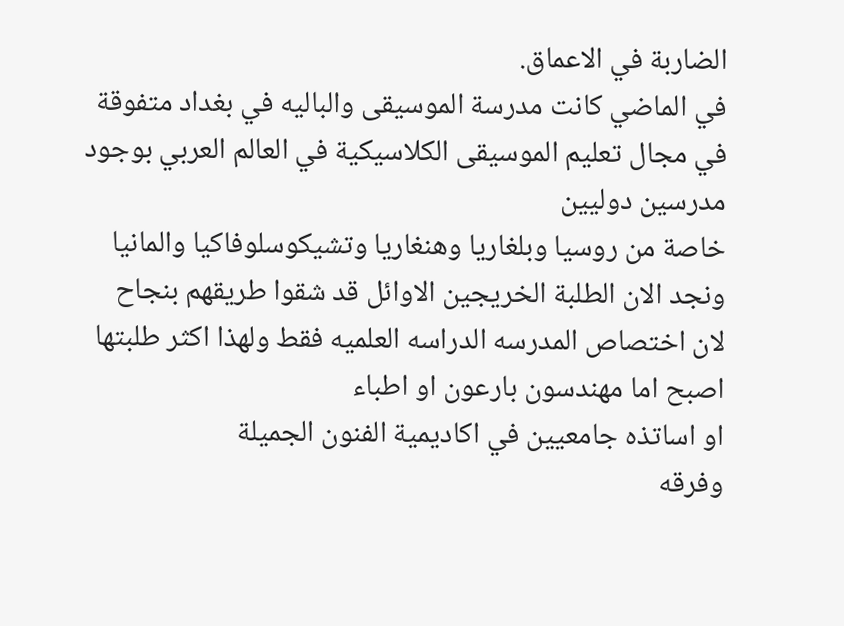الضاربة في الاعماق.
في الماضي كانت مدرسة الموسيقى والباليه في بغداد متفوقة في مجال تعليم الموسيقى الكلاسيكية في العالم العربي بوجود مدرسين دوليين
خاصة من روسيا وبلغاريا وهنغاريا وتشيكوسلوفاكيا والمانيا ونجد الان الطلبة الخريجين الاوائل قد شقوا طريقهم بنجاح
لان اختصاص المدرسه الدراسه العلميه فقط ولهذا اكثر طلبتها اصبح اما مهندسون بارعون او اطباء
او اساتذه جامعيين في اكاديمية الفنون الجميلة
وفرقه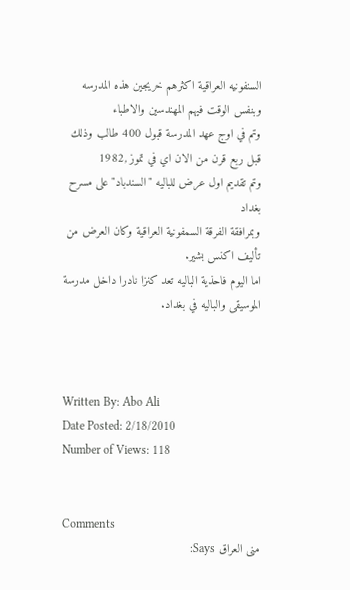السنفونيه العراقية اكثرهم خريجين هذه المدرسه وبنفس الوقت فيهم المهندسين والاطباء
وتم في اوج عهد المدرسة قبول 400 طالب وذلك قبل ربع قرن من الان اي في تموز ,1982
وتم تقديم اول عرض للباليه "السندباد" على مسرح بغداد
وبمرافقة الفرقة السمفونية العراقية وكان العرض من تأليف اكنس بشير.
اما اليوم فاحذية الباليه تعد كنزا نادرا داخل مدرسة الموسيقى والباليه في بغداد.



Written By: Abo Ali
Date Posted: 2/18/2010
Number of Views: 118


Comments
منى العراق Says: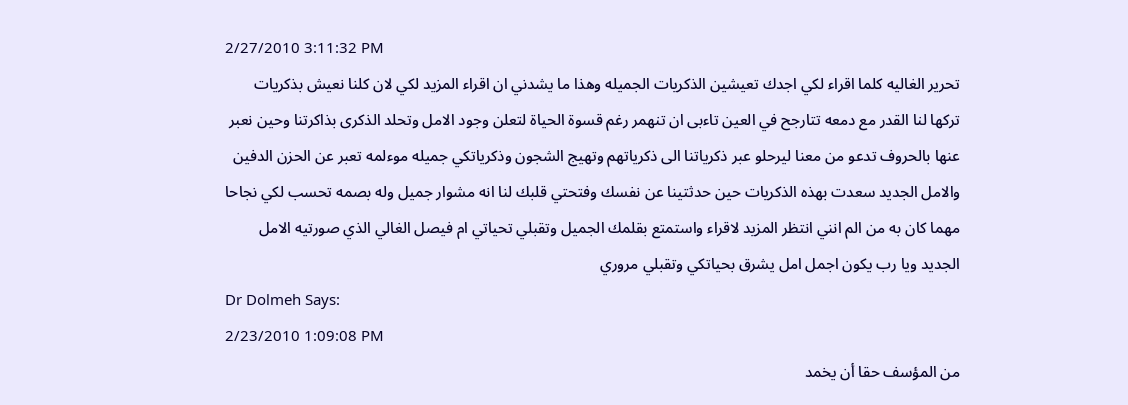2/27/2010 3:11:32 PM
تحرير الغاليه كلما اقراء لكي اجدك تعيشين الذكريات الجميله وهذا ما يشدني ان اقراء المزيد لكي لان كلنا نعيش بذكريات تركها لنا القدر مع دمعه تتارجح في العين تاءبى ان تنهمر رغم قسوة الحياة لتعلن وجود الامل وتحلد الذكرى بذاكرتنا وحين نعبر عنها بالحروف تدعو من معنا ليرحلو عبر ذكرياتنا الى ذكرياتهم وتهيج الشجون وذكرياتكي جميله موءلمه تعبر عن الحزن الدفين والامل الجديد سعدت بهذه الذكريات حين حدثتينا عن نفسك وفتحتي قلبك لنا انه مشوار جميل وله بصمه تحسب لكي نجاحا مهما كان به من الم انني انتظر المزيد لاقراء واستمتع بقلمك الجميل وتقبلي تحياتي ام فيصل الغالي الذي صورتيه الامل الجديد ويا رب يكون اجمل امل يشرق بحياتكي وتقبلي مروري
Dr Dolmeh Says:
2/23/2010 1:09:08 PM
من المؤسف حقا أن يخمد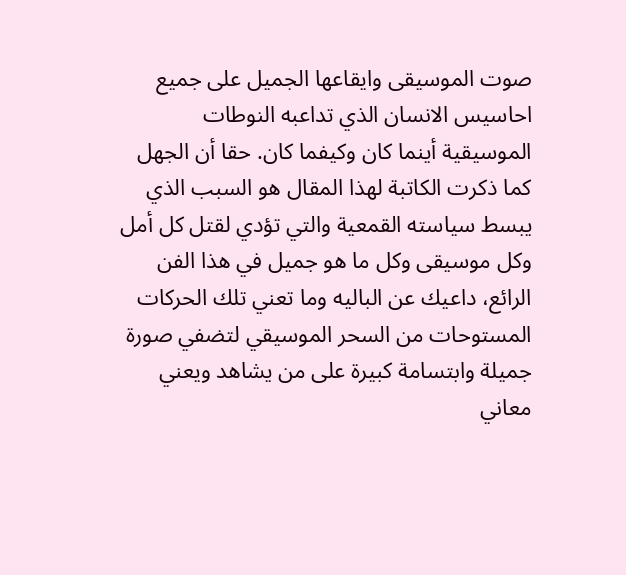صوت الموسيقى وايقاعها الجميل على جميع احاسيس الانسان الذي تداعبه النوطات الموسيقية أينما كان وكيفما كان. حقا أن الجهل كما ذكرت الكاتبة لهذا المقال هو السبب الذي يبسط سياسته القمعية والتي تؤدي لقتل كل أمل وكل موسيقى وكل ما هو جميل في هذا الفن الرائع، داعيك عن الباليه وما تعني تلك الحركات المستوحات من السحر الموسيقي لتضفي صورة جميلة وابتسامة كبيرة على من يشاهد ويعني معاني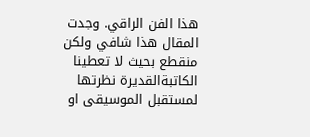هذا الفن الراقي. وجدت المقال هذا شافي ولكن منقطع بحيث لا تعطينا الكاتبةالقديرة نظرتها لمستقبل الموسيقى او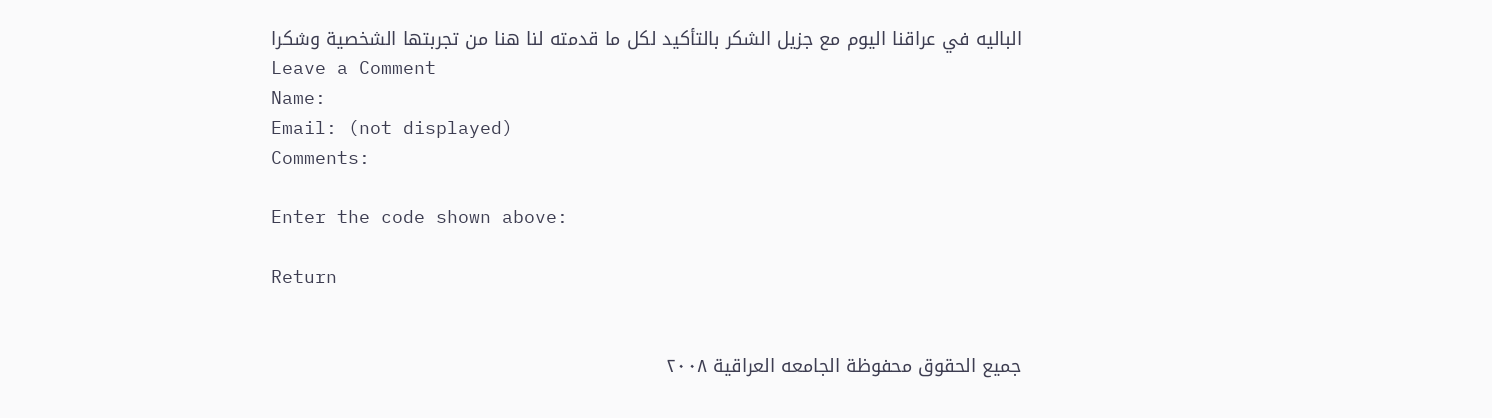الباليه في عراقنا اليوم مع جزيل الشكر بالتأكيد لكل ما قدمته لنا هنا من تجربتها الشخصية وشكرا
Leave a Comment
Name:
Email: (not displayed)
Comments:

Enter the code shown above:

Return


جميع الحقوق محفوظة الجامعه العراقية ٢٠٠٨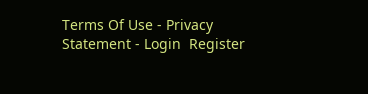Terms Of Use - Privacy Statement - Login  Register